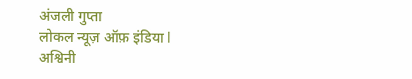अंजली गुप्ता
लोकल न्यूज़ ऑफ़ इंडिया l
अश्विनी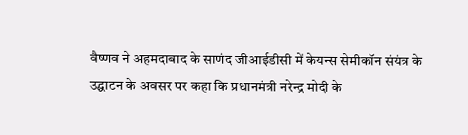वैष्णव ने अहमदाबाद के साणंद जीआईडीसी में केयन्स सेमीकॉन संयंत्र के उद्घाटन के अवसर पर कहा कि प्रधानमंत्री नरेन्द्र मोदी के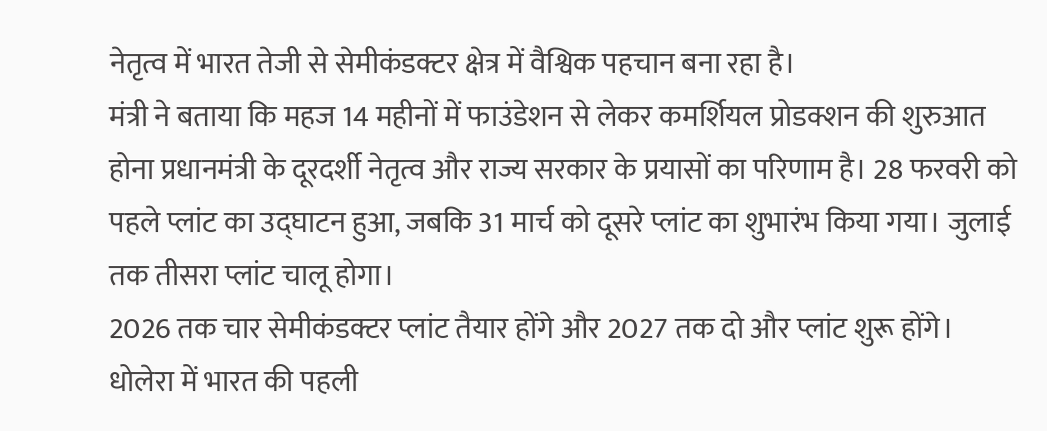नेतृत्व में भारत तेजी से सेमीकंडक्टर क्षेत्र में वैश्विक पहचान बना रहा है।
मंत्री ने बताया कि महज 14 महीनों में फाउंडेशन से लेकर कमर्शियल प्रोडक्शन की शुरुआत होना प्रधानमंत्री के दूरदर्शी नेतृत्व और राज्य सरकार के प्रयासों का परिणाम है। 28 फरवरी को पहले प्लांट का उद्घाटन हुआ, जबकि 31 मार्च को दूसरे प्लांट का शुभारंभ किया गया। जुलाई तक तीसरा प्लांट चालू होगा।
2026 तक चार सेमीकंडक्टर प्लांट तैयार होंगे और 2027 तक दो और प्लांट शुरू होंगे। धोलेरा में भारत की पहली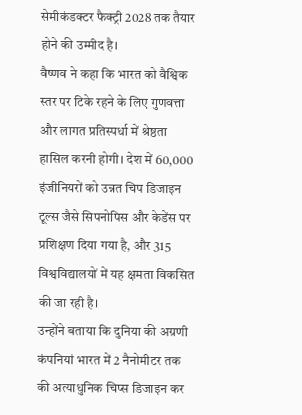सेमीकंडक्टर फैक्ट्री 2028 तक तैयार होने की उम्मीद है।
वैष्णव ने कहा कि भारत को वैश्विक स्तर पर टिके रहने के लिए गुणवत्ता और लागत प्रतिस्पर्धा में श्रेष्ठता हासिल करनी होगी। देश में 60,000 इंजीनियरों को उन्नत चिप डिजाइन टूल्स जैसे सिपनोपिस और केडेंस पर प्रशिक्षण दिया गया है, और 315 विश्वविद्यालयों में यह क्षमता विकसित की जा रही है।
उन्होंने बताया कि दुनिया की अग्रणी कंपनियां भारत में 2 नैनोमीटर तक की अत्याधुनिक चिप्स डिजाइन कर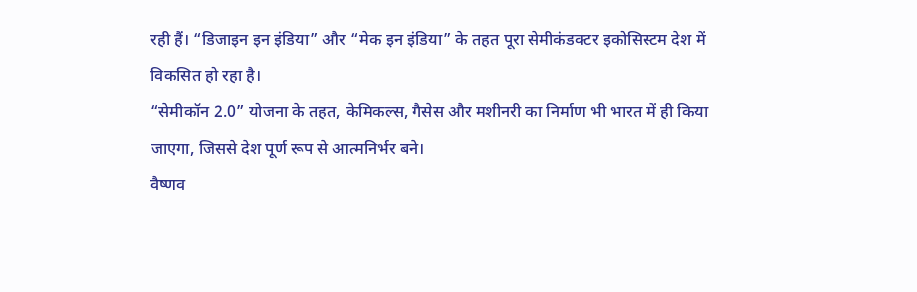रही हैं। “डिजाइन इन इंडिया” और “मेक इन इंडिया” के तहत पूरा सेमीकंडक्टर इकोसिस्टम देश में विकसित हो रहा है।
“सेमीकॉन 2.0” योजना के तहत, केमिकल्स, गैसेस और मशीनरी का निर्माण भी भारत में ही किया जाएगा, जिससे देश पूर्ण रूप से आत्मनिर्भर बने।
वैष्णव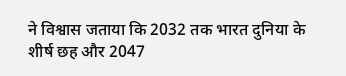ने विश्वास जताया कि 2032 तक भारत दुनिया के शीर्ष छह और 2047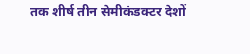तक शीर्ष तीन सेमीकंडक्टर देशों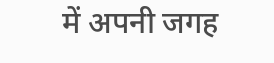में अपनी जगह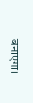बनाएगा।